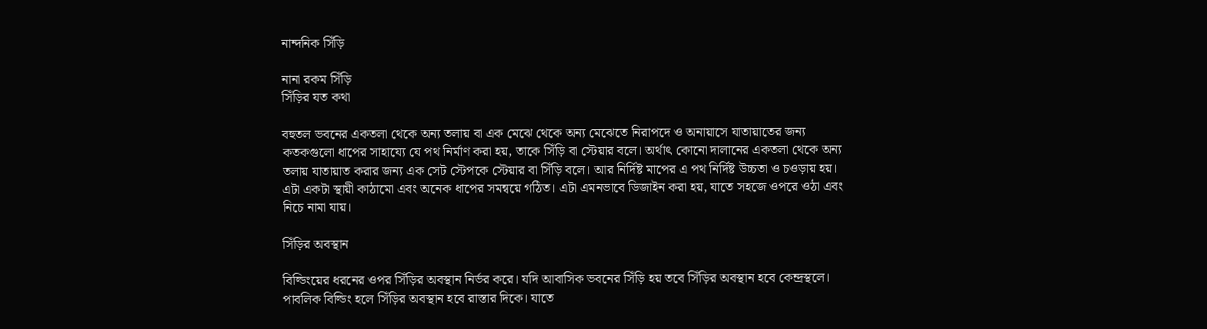নান্দনিক সিঁড়ি

নানা রকম সিঁড়ি
সিঁড়ির যত কথা

বহুতল ভবনের একতলা থেকে অন্য তলায় বা এক মেঝে থেকে অন্য মেঝেতে নিরাপদে ও অনায়াসে যাতায়াতের জন্য কতকগুলো ধাপের সাহায্যে যে পথ নির্মাণ করা হয়, তাকে সিঁড়ি বা স্টেয়ার বলে। অর্থাৎ কোনো দালানের একতলা থেকে অন্য তলায় যাতায়াত করার জন্য এক সেট স্টেপকে স্টেয়ার বা সিঁড়ি বলে। আর নির্দিষ্ট মাপের এ পথ নির্দিষ্ট উচ্চতা ও চওড়ায় হয়। এটা একটা স্থায়ী কাঠামো এবং অনেক ধাপের সমন্বয়ে গঠিত। এটা এমনভাবে ডিজাইন করা হয়, যাতে সহজে ওপরে ওঠা এবং নিচে নামা যায়।

সিঁড়ির অবস্থান

বিল্ডিংয়ের ধরনের ওপর সিঁড়ির অবস্থান নির্ভর করে। যদি আবাসিক ভবনের সিঁড়ি হয় তবে সিঁড়ির অবস্থান হবে কেন্দ্রস্থলে। পাবলিক বিল্ডিং হলে সিঁড়ির অবস্থান হবে রাস্তার দিকে। যাতে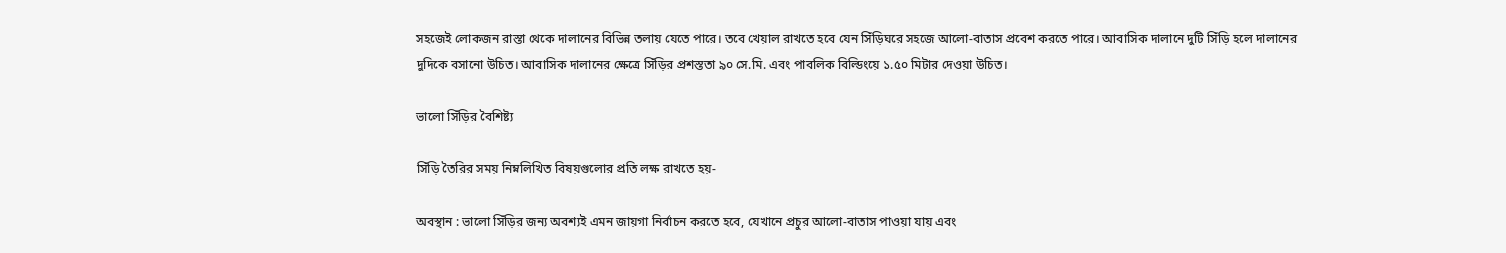সহজেই লোকজন রাস্তা থেকে দালানের বিভিন্ন তলায় যেতে পারে। তবে খেয়াল রাখতে হবে যেন সিঁড়িঘরে সহজে আলো-বাতাস প্রবেশ করতে পারে। আবাসিক দালানে দুটি সিঁড়ি হলে দালানের দুদিকে বসানো উচিত। আবাসিক দালানের ক্ষেত্রে সিঁড়ির প্রশস্ততা ৯০ সে.মি. এবং পাবলিক বিল্ডিংয়ে ১.৫০ মিটার দেওয়া উচিত।

ভালো সিঁড়ির বৈশিষ্ট্য

সিঁড়ি তৈরির সময় নিম্নলিখিত বিষয়গুলোর প্রতি লক্ষ রাখতে হয়-

অবস্থান : ভালো সিঁড়ির জন্য অবশ্যই এমন জায়গা নির্বাচন করতে হবে, যেখানে প্রচুর আলো-বাতাস পাওয়া যায় এবং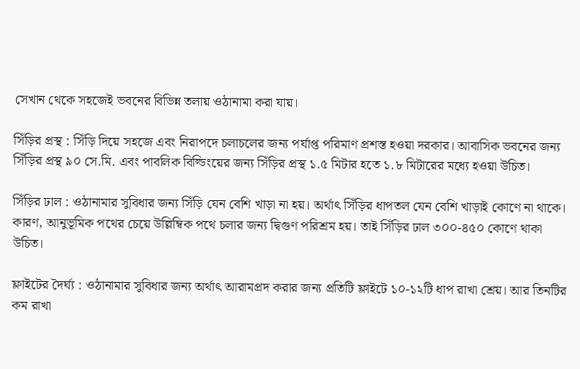সেখান থেকে সহজেই ভবনের বিভিন্ন তলায় ওঠানামা করা যায়।

সিঁড়ির প্রস্থ : সিঁড়ি দিয়ে সহজে এবং নিরাপদে চলাচলের জন্য পর্যাপ্ত পরিমাণ প্রশস্ত হওয়া দরকার। আবাসিক ভবনের জন্য সিঁড়ির প্রস্থ ৯০ সে.মি. এবং পাবলিক বিল্ডিংয়ের জন্য সিঁড়ির প্রস্থ ১.৫ মিটার হতে ১.৮ মিটারের মধ্যে হওয়া উচিত।

সিঁড়ির ঢাল : ওঠানামার সুবিধার জন্য সিঁড়ি যেন বেশি খাড়া না হয়। অর্থাৎ সিঁড়ির ধাপতল যেন বেশি খাড়াই কোণে না থাকে। কারণ, আনুভূমিক পথের চেয়ে উল্লিম্বিক পথে চলার জন্য দ্বিগুণ পরিশ্রম হয়। তাই সিঁড়ির ঢাল ৩০০-৪৫০ কোণে থাকা উচিত।

ফ্লাইটের দৈর্ঘ্য : ওঠানামার সুবিধার জন্য অর্থাৎ আরামপ্রদ করার জন্য প্রতিটি ফ্লাইটে ১০-১২টি ধাপ রাখা শ্রেয়। আর তিনটির কম রাখা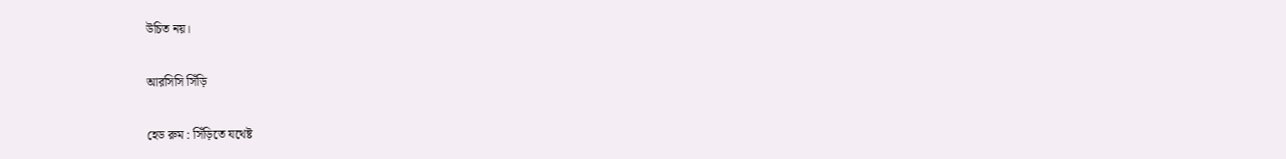উচিত নয়।

আরসিসি সিঁড়ি

হেড রুম : সিঁড়িতে যথেষ্ট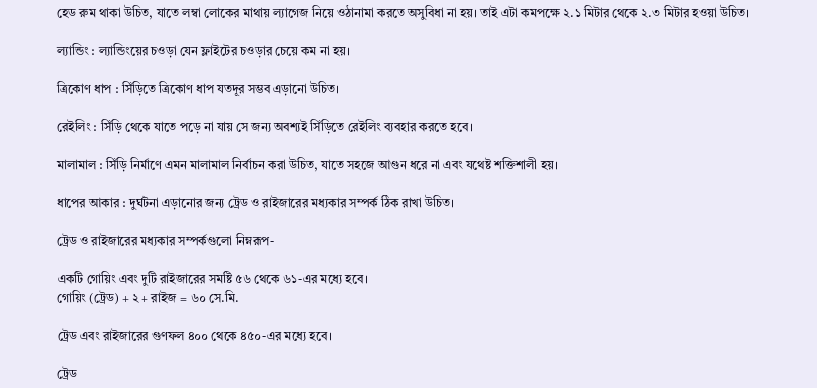হেড রুম থাকা উচিত, যাতে লম্বা লোকের মাথায় ল্যাগেজ নিয়ে ওঠানামা করতে অসুবিধা না হয়। তাই এটা কমপক্ষে ২.১ মিটার থেকে ২.৩ মিটার হওয়া উচিত।

ল্যান্ডিং : ল্যান্ডিংয়ের চওড়া যেন ফ্লাইটের চওড়ার চেয়ে কম না হয়।

ত্রিকোণ ধাপ : সিঁড়িতে ত্রিকোণ ধাপ যতদূর সম্ভব এড়ানো উচিত।

রেইলিং : সিঁড়ি থেকে যাতে পড়ে না যায় সে জন্য অবশ্যই সিঁড়িতে রেইলিং ব্যবহার করতে হবে।

মালামাল : সিঁড়ি নির্মাণে এমন মালামাল নির্বাচন করা উচিত, যাতে সহজে আগুন ধরে না এবং যথেষ্ট শক্তিশালী হয়।

ধাপের আকার : দুর্ঘটনা এড়ানোর জন্য ট্রেড ও রাইজারের মধ্যকার সম্পর্ক ঠিক রাখা উচিত।

ট্রেড ও রাইজারের মধ্যকার সম্পর্কগুলো নিম্নরূপ-

একটি গোয়িং এবং দুটি রাইজারের সমষ্টি ৫৬ থেকে ৬১-এর মধ্যে হবে।
গোয়িং (ট্রেড) + ২ + রাইজ = ৬০ সে.মি.

ট্রেড এবং রাইজারের গুণফল ৪০০ থেকে ৪৫০-এর মধ্যে হবে।

ট্রেড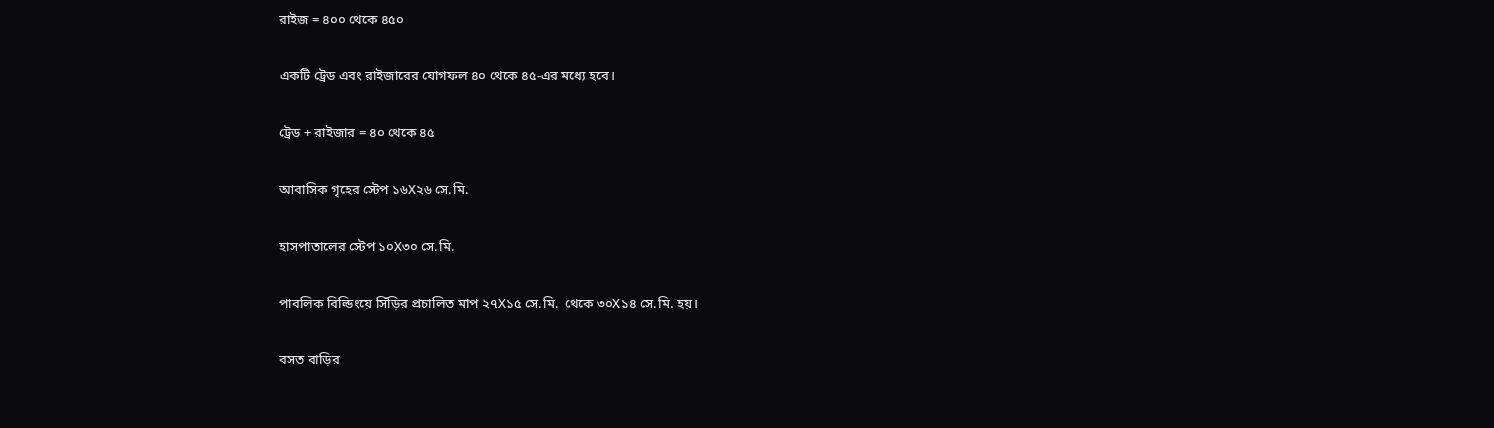রাইজ = ৪০০ থেকে ৪৫০

একটি ট্রেড এবং রাইজারের যোগফল ৪০ থেকে ৪৫-এর মধ্যে হবে।

ট্রেড + রাইজার = ৪০ থেকে ৪৫

আবাসিক গৃহের স্টেপ ১৬X২৬ সে.মি.

হাসপাতালের স্টেপ ১০X৩০ সে.মি.

পাবলিক বিল্ডিংয়ে সিঁড়ির প্রচালিত মাপ ২৭X১৫ সে.মি.  থেকে ৩০X১৪ সে.মি. হয়।

বসত বাড়ির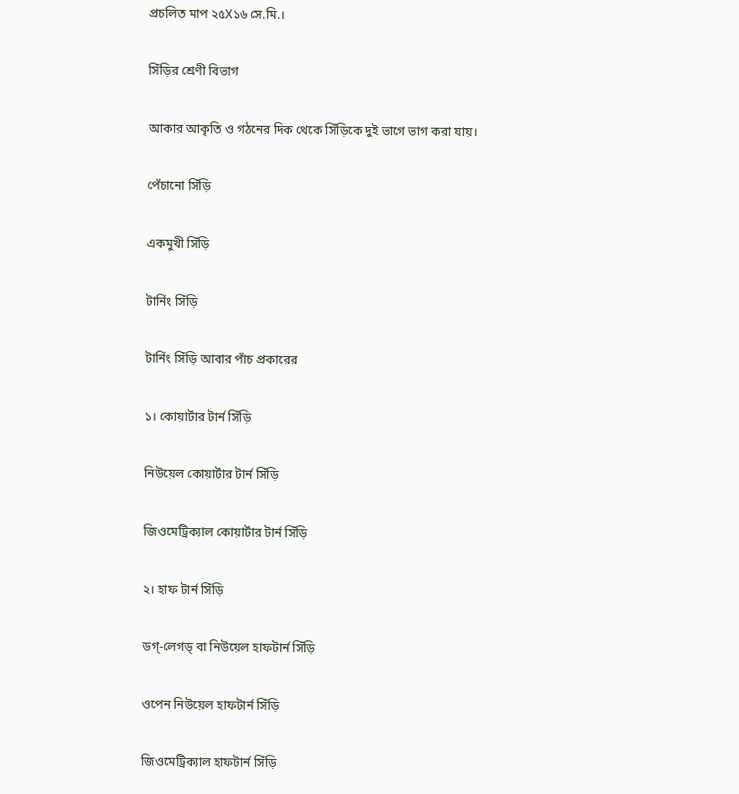প্রচলিত মাপ ২৫X১৬ সে.মি.।

সিঁড়ির শ্রেণী বিভাগ

আকার আকৃতি ও গঠনের দিক থেকে সিঁড়িকে দুই ভাগে ভাগ করা যায়।

পেঁচানো সিঁড়ি

একমুখী সিঁড়ি

টার্নিং সিঁড়ি

টার্নিং সিঁড়ি আবার পাঁচ প্রকারের

১। কোয়ার্টার টার্ন সিঁড়ি

নিউয়েল কোয়ার্টার টার্ন সিঁড়ি

জিওমেট্রিক্যাল কোয়ার্টার টার্ন সিঁড়ি

২। হাফ টার্ন সিঁড়ি

ডগ্-লেগড্ বা নিউয়েল হাফটার্ন সিঁড়ি

ওপেন নিউয়েল হাফটার্ন সিঁড়ি

জিওমেট্রিক্যাল হাফটার্ন সিঁড়ি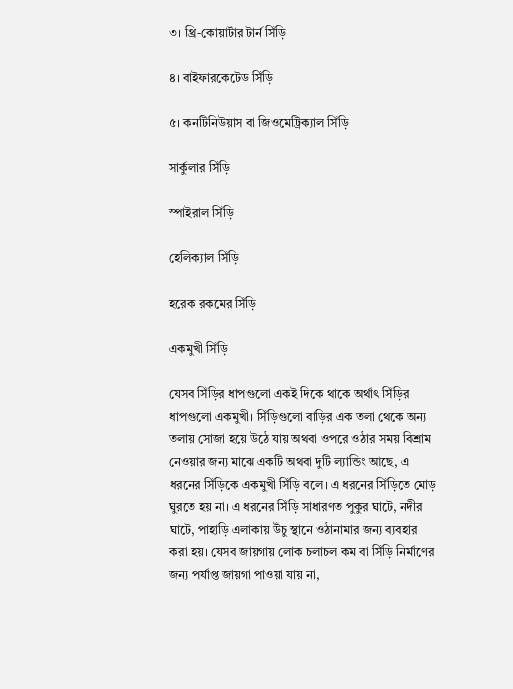৩। থ্রি-কোয়ার্টার টার্ন সিঁড়ি

৪। বাইফারকেটেড সিঁড়ি

৫। কনটিনিউয়াস বা জিওমেট্রিক্যাল সিঁড়ি

সার্কুলার সিঁড়ি

স্পাইরাল সিঁড়ি

হেলিক্যাল সিঁড়ি

হরেক রকমের সিঁড়ি

একমুখী সিঁড়ি

যেসব সিঁড়ির ধাপগুলো একই দিকে থাকে অর্থাৎ সিঁড়ির ধাপগুলো একমুখী। সিঁড়িগুলো বাড়ির এক তলা থেকে অন্য তলায় সোজা হয়ে উঠে যায় অথবা ওপরে ওঠার সময় বিশ্রাম নেওয়ার জন্য মাঝে একটি অথবা দুটি ল্যান্ডিং আছে, এ ধরনের সিঁড়িকে একমুখী সিঁড়ি বলে। এ ধরনের সিঁড়িতে মোড় ঘুরতে হয় না। এ ধরনের সিঁড়ি সাধারণত পুকুর ঘাটে, নদীর ঘাটে, পাহাড়ি এলাকায় উঁচু স্থানে ওঠানামার জন্য ব্যবহার করা হয়। যেসব জায়গায় লোক চলাচল কম বা সিঁড়ি নির্মাণের জন্য পর্যাপ্ত জায়গা পাওয়া যায় না,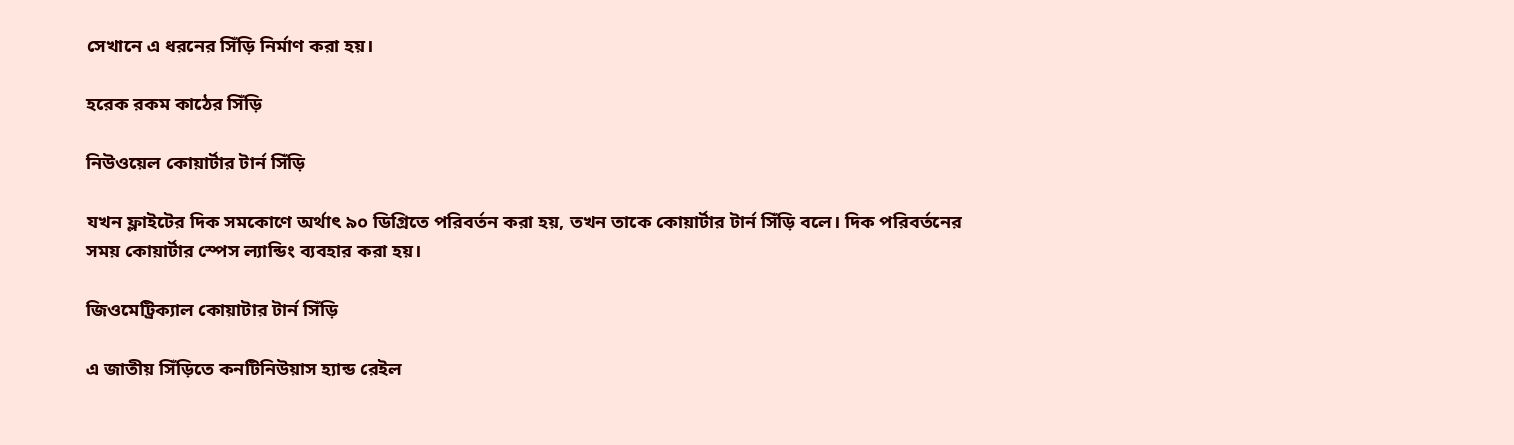সেখানে এ ধরনের সিঁড়ি নির্মাণ করা হয়।

হরেক রকম কাঠের সিঁড়ি

নিউওয়েল কোয়ার্টার টার্ন সিঁড়ি

যখন ফ্লাইটের দিক সমকোণে অর্থাৎ ৯০ ডিগ্রিতে পরিবর্তন করা হয়, তখন তাকে কোয়ার্টার টার্ন সিঁড়ি বলে। দিক পরিবর্তনের সময় কোয়ার্টার স্পেস ল্যান্ডিং ব্যবহার করা হয়।

জিওমেট্রিক্যাল কোয়াটার টার্ন সিঁড়ি

এ জাতীয় সিঁড়িতে কনটিনিউয়াস হ্যান্ড রেইল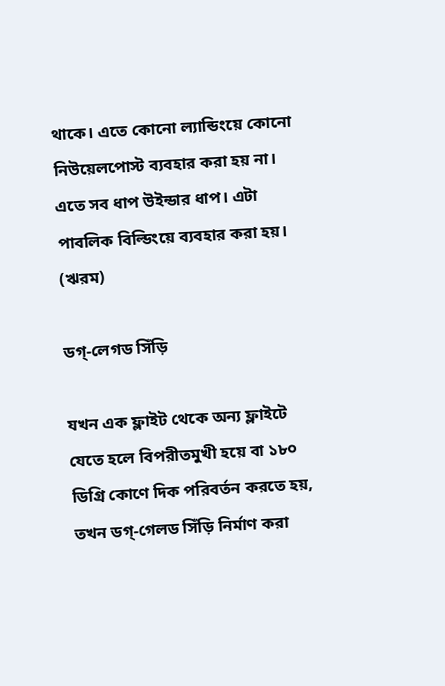থাকে। এতে কোনো ল্যান্ডিংয়ে কোনো নিউয়েলপোস্ট ব্যবহার করা হয় না। এতে সব ধাপ উইন্ডার ধাপ। এটা পাবলিক বিল্ডিংয়ে ব্যবহার করা হয়। (ঋরম)

ডগ্-লেগড সিঁড়ি

যখন এক ফ্লাইট থেকে অন্য ফ্লাইটে যেতে হলে বিপরীতমুখী হয়ে বা ১৮০ ডিগ্রি কোণে দিক পরিবর্তন করতে হয়, তখন ডগ্-গেলড সিঁড়ি নির্মাণ করা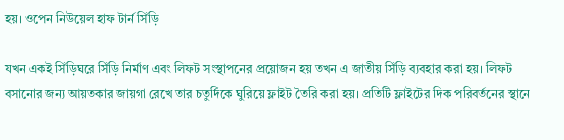হয়। ওপেন নিউয়েল হাফ টার্ন সিঁড়ি

যখন একই সিঁড়িঘরে সিঁড়ি নির্মাণ এবং লিফট সংস্থাপনের প্রয়োজন হয় তখন এ জাতীয় সিঁড়ি ব্যবহার করা হয়। লিফট বসানোর জন্য আয়তকার জায়গা রেখে তার চতুর্দিকে ঘুরিয়ে ফ্লাইট তৈরি করা হয়। প্রতিটি ফ্লাইটের দিক পরিবর্তনের স্থানে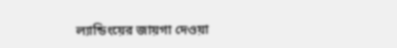ল্যান্ডিংয়ের জায়গা দেওয়া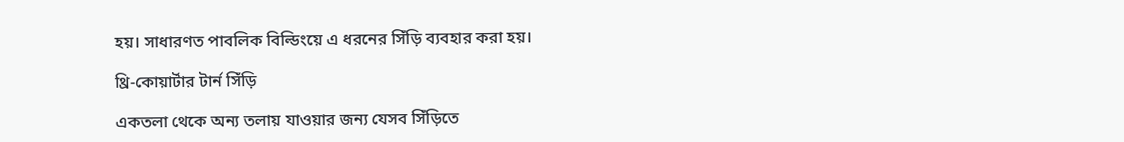হয়। সাধারণত পাবলিক বিল্ডিংয়ে এ ধরনের সিঁড়ি ব্যবহার করা হয়।

থ্রি-কোয়ার্টার টার্ন সিঁড়ি

একতলা থেকে অন্য তলায় যাওয়ার জন্য যেসব সিঁড়িতে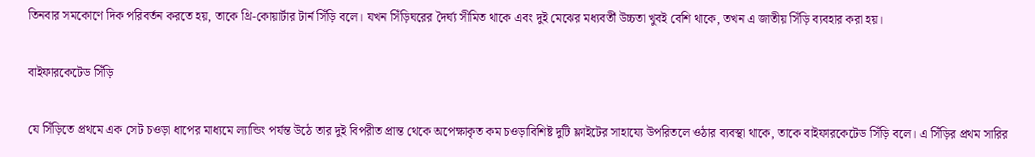তিনবার সমকোণে দিক পরিবর্তন করতে হয়, তাকে থ্রি-কোয়ার্টার টার্ন সিঁড়ি বলে। যখন সিঁড়িঘরের দৈর্ঘ্য সীমিত থাকে এবং দুই মেঝের মধ্যবর্তী উচ্চতা খুবই বেশি থাকে, তখন এ জাতীয় সিঁড়ি ব্যবহার করা হয়।

বাইফারকেটেড সিঁড়ি

যে সিঁড়িতে প্রথমে এক সেট চওড়া ধাপের মাধ্যমে ল্যান্ডিং পর্যন্ত উঠে তার দুই বিপরীত প্রান্ত থেকে অপেক্ষাকৃত কম চওড়াবিশিষ্ট দুটি ফ্লাইটের সাহায্যে উপরিতলে ওঠার ব্যবস্থা থাকে, তাকে বাইফারকেটেড সিঁড়ি বলে। এ সিঁড়ির প্রথম সারির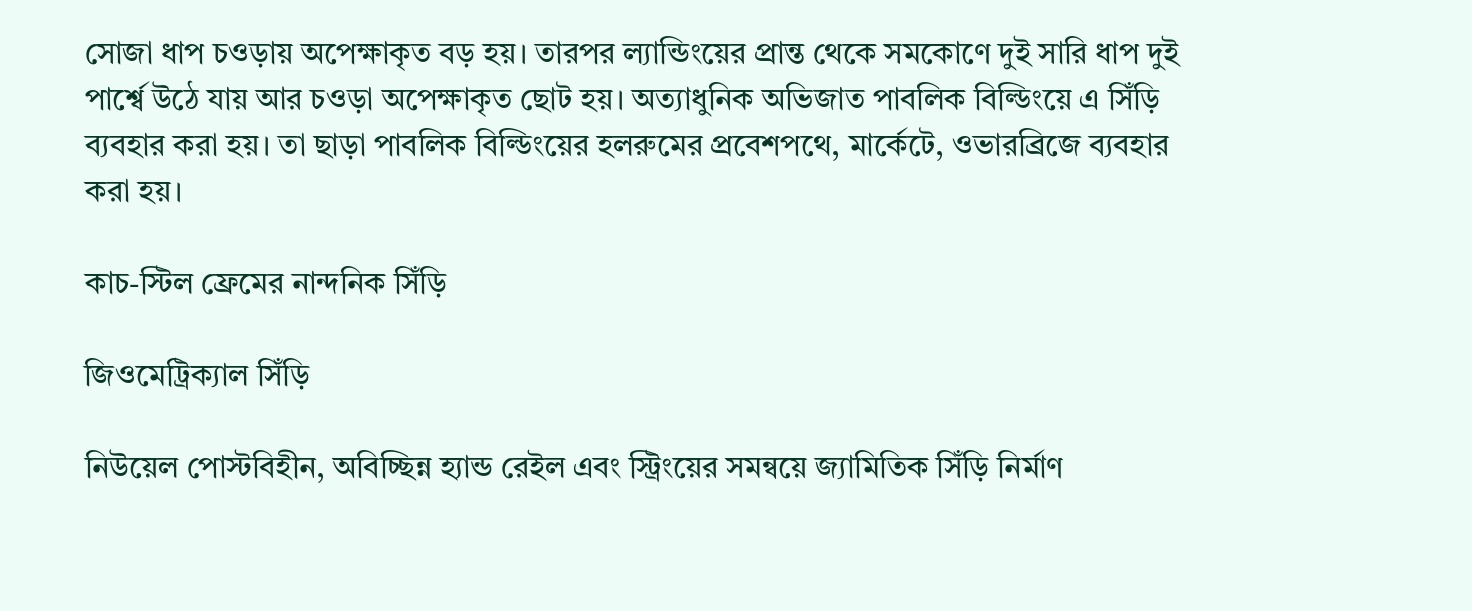সোজা ধাপ চওড়ায় অপেক্ষাকৃত বড় হয়। তারপর ল্যান্ডিংয়ের প্রান্ত থেকে সমকোণে দুই সারি ধাপ দুই পার্শ্বে উঠে যায় আর চওড়া অপেক্ষাকৃত ছোট হয়। অত্যাধুনিক অভিজাত পাবলিক বিল্ডিংয়ে এ সিঁড়ি ব্যবহার করা হয়। তা ছাড়া পাবলিক বিল্ডিংয়ের হলরুমের প্রবেশপথে, মার্কেটে, ওভারব্রিজে ব্যবহার করা হয়।

কাচ-স্টিল ফ্রেমের নান্দনিক সিঁড়ি

জিওমেট্রিক্যাল সিঁড়ি

নিউয়েল পোস্টবিহীন, অবিচ্ছিন্ন হ্যান্ড রেইল এবং স্ট্রিংয়ের সমন্বয়ে জ্যামিতিক সিঁড়ি নির্মাণ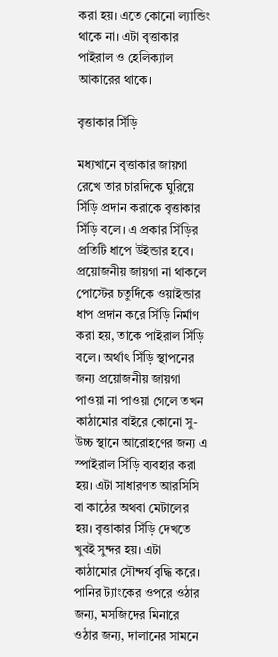করা হয়। এতে কোনো ল্যান্ডিং থাকে না। এটা বৃত্তাকার পাইরাল ও হেলিক্যাল আকারের থাকে।

বৃত্তাকার সিঁড়ি

মধ্যখানে বৃত্তাকার জায়গা রেখে তার চারদিকে ঘুরিয়ে সিঁড়ি প্রদান করাকে বৃত্তাকার সিঁড়ি বলে। এ প্রকার সিঁড়ির প্রতিটি ধাপে উইন্ডার হবে। প্রয়োজনীয় জায়গা না থাকলে পোস্টের চতুর্দিকে ওয়াইন্ডার ধাপ প্রদান করে সিঁড়ি নির্মাণ করা হয়, তাকে পাইরাল সিঁড়ি বলে। অর্থাৎ সিঁড়ি স্থাপনের জন্য প্রয়োজনীয় জায়গা পাওয়া না পাওয়া গেলে তখন কাঠামোর বাইরে কোনো সু-উচ্চ স্থানে আরোহণের জন্য এ স্পাইরাল সিঁড়ি ব্যবহার করা হয়। এটা সাধারণত আরসিসি বা কাঠের অথবা মেটালের হয়। বৃত্তাকার সিঁড়ি দেখতে খুবই সুন্দর হয়। এটা কাঠামোর সৌন্দর্য বৃদ্ধি করে। পানির ট্যাংকের ওপরে ওঠার জন্য, মসজিদের মিনারে ওঠার জন্য, দালানের সামনে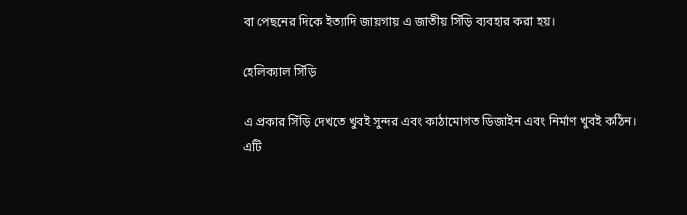বা পেছনের দিকে ইত্যাদি জায়গায় এ জাতীয় সিঁড়ি ব্যবহার করা হয়।

হেলিক্যাল সিঁড়ি

এ প্রকার সিঁড়ি দেখতে খুবই সুন্দর এবং কাঠামোগত ডিজাইন এবং নির্মাণ খুবই কঠিন। এটি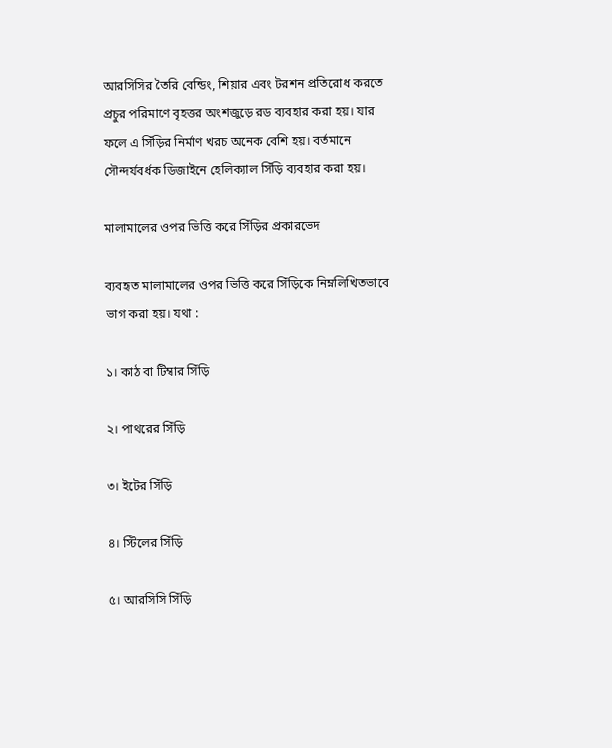আরসিসির তৈরি বেন্ডিং, শিয়ার এবং টরশন প্রতিরোধ করতে প্রচুর পরিমাণে বৃহত্তর অংশজুড়ে রড ব্যবহার করা হয়। যার ফলে এ সিঁড়ির নির্মাণ খরচ অনেক বেশি হয়। বর্তমানে সৌন্দর্যবর্ধক ডিজাইনে হেলিক্যাল সিঁড়ি ব্যবহার করা হয়।

মালামালের ওপর ভিত্তি করে সিঁড়ির প্রকারভেদ

ব্যবহৃত মালামালের ওপর ভিত্তি করে সিঁড়িকে নিম্নলিখিতভাবে ভাগ করা হয়। যথা :

১। কাঠ বা টিম্বার সিঁড়ি

২। পাথরের সিঁড়ি

৩। ইটের সিঁড়ি

৪। স্টিলের সিঁড়ি

৫। আরসিসি সিঁড়ি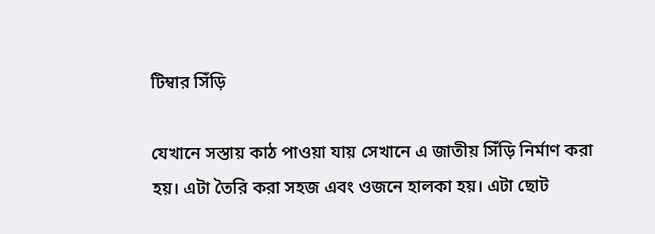টিম্বার সিঁড়ি

যেখানে সস্তায় কাঠ পাওয়া যায় সেখানে এ জাতীয় সিঁড়ি নির্মাণ করা হয়। এটা তৈরি করা সহজ এবং ওজনে হালকা হয়। এটা ছোট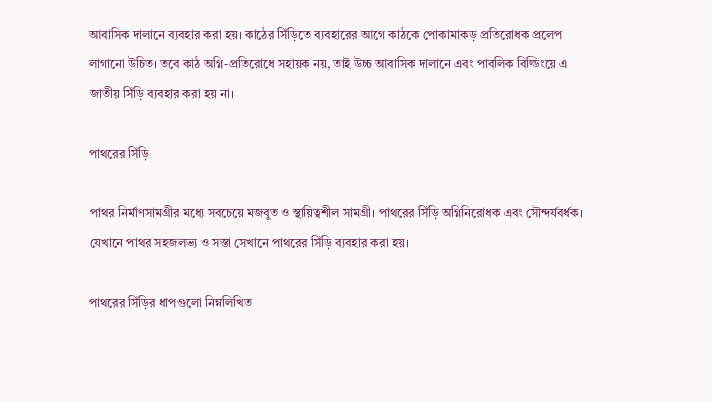আবাসিক দালানে ব্যবহার করা হয়। কাঠের সিঁড়িতে ব্যবহারের আগে কাঠকে পোকামাকড় প্রতিরোধক প্রলেপ লাগানো উচিত। তবে কাঠ অগ্নি-প্রতিরোধে সহায়ক নয়, তাই উচ্চ আবাসিক দালানে এবং পাবলিক বিল্ডিংয়ে এ জাতীয় সিঁড়ি ব্যবহার করা হয় না।

পাথরের সিঁড়ি

পাথর নির্মাণসামগ্রীর মধ্যে সবচেয়ে মজবুত ও স্থায়িত্বশীল সামগ্রী। পাথরের সিঁড়ি অগ্নিনিরোধক এবং সৌন্দর্যবর্ধক। যেখানে পাথর সহজলভ্য ও সস্তা সেখানে পাথরের সিঁড়ি ব্যবহার করা হয়।

পাথরের সিঁড়ির ধাপগুলো নিম্নলিখিত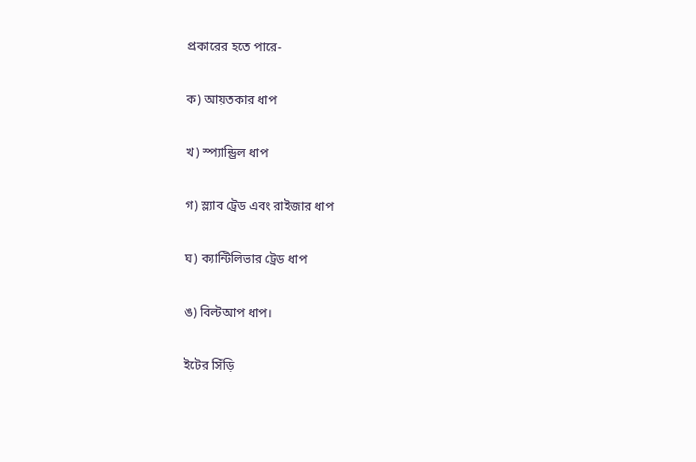প্রকারের হতে পারে-

ক) আয়তকার ধাপ

খ) স্প্যান্ড্রিল ধাপ

গ) স্ল্যাব ট্রেড এবং রাইজার ধাপ

ঘ) ক্যান্টিলিভার ট্রেড ধাপ

ঙ) বিল্টআপ ধাপ।

ইটের সিঁড়ি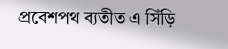প্রবেশপথ ব্যতীত এ সিঁড়ি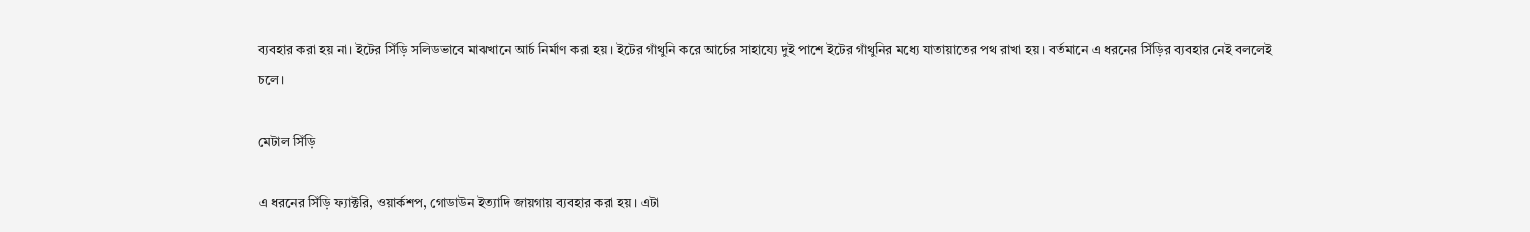ব্যবহার করা হয় না। ইটের সিঁড়ি সলিডভাবে মাঝখানে আর্চ নির্মাণ করা হয়। ইটের গাঁথুনি করে আর্চের সাহায্যে দুই পাশে ইটের গাঁথুনির মধ্যে যাতায়াতের পথ রাখা হয়। বর্তমানে এ ধরনের সিঁড়ির ব্যবহার নেই বললেই চলে।

মেটাল সিঁড়ি

এ ধরনের সিঁড়ি ফ্যাক্টরি, ওয়ার্কশপ, গোডাউন ইত্যাদি জায়গায় ব্যবহার করা হয়। এটা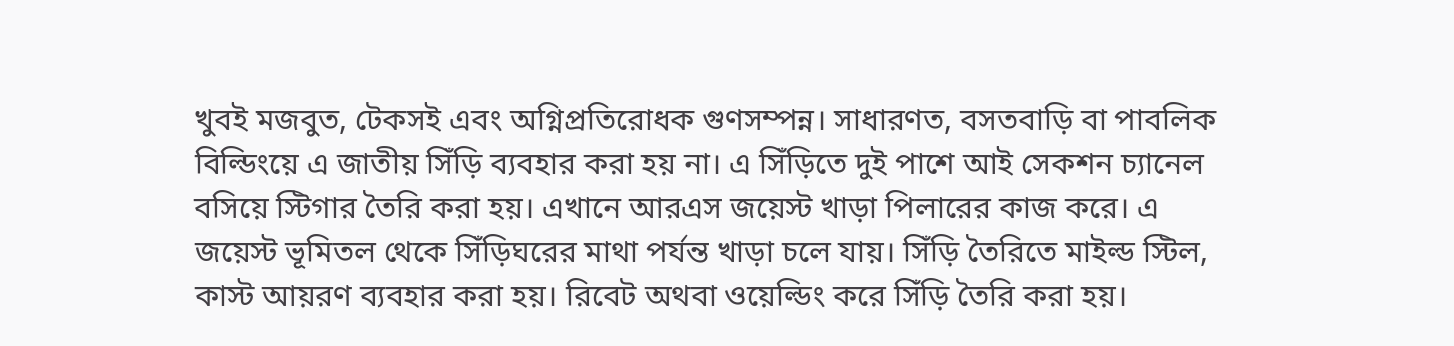খুবই মজবুত, টেকসই এবং অগ্নিপ্রতিরোধক গুণসম্পন্ন। সাধারণত, বসতবাড়ি বা পাবলিক বিল্ডিংয়ে এ জাতীয় সিঁড়ি ব্যবহার করা হয় না। এ সিঁড়িতে দুই পাশে আই সেকশন চ্যানেল বসিয়ে স্টিগার তৈরি করা হয়। এখানে আরএস জয়েস্ট খাড়া পিলারের কাজ করে। এ জয়েস্ট ভূমিতল থেকে সিঁড়িঘরের মাথা পর্যন্ত খাড়া চলে যায়। সিঁড়ি তৈরিতে মাইল্ড স্টিল, কাস্ট আয়রণ ব্যবহার করা হয়। রিবেট অথবা ওয়েল্ডিং করে সিঁড়ি তৈরি করা হয়।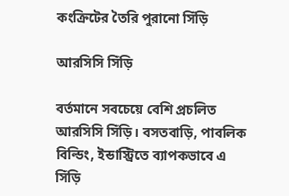কংক্রিটের তৈরি পুরানো সিঁড়ি

আরসিসি সিঁড়ি

বর্তমানে সবচেয়ে বেশি প্রচলিত আরসিসি সিঁড়ি। বসতবাড়ি, পাবলিক বিল্ডিং, ইন্ডাস্ট্রিতে ব্যাপকভাবে এ সিঁড়ি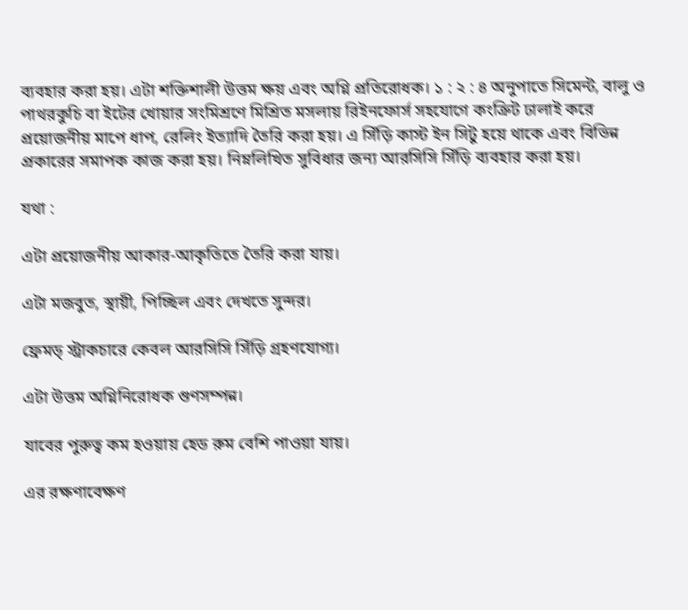ব্যবহার করা হয়। এটা শক্তিশালী উত্তম ক্ষয় এবং অগ্নি প্রতিরোধক। ১ : ২ : ৪ অনুপাতে সিমেন্ট, বালু ও পাথরকুচি বা ইটের খোয়ার সংমিশ্রণে মিশ্রিত মসলায় রিইনফোর্স সহযোগে কংক্রিট ঢালাই করে প্রয়োজনীয় মাপে ধাপ, রেলিং ইত্যাদি তৈরি করা হয়। এ সিঁড়ি কাস্ট ইন সিটু হয়ে থাকে এবং বিভিন্ন প্রকারের সমাপক কাজ করা হয়। নিম্নলিখিত সুবিধার জন্য আরসিসি সিঁড়ি ব্যবহার করা হয়।

যথা :

এটা প্রয়োজনীয় আকার-আকৃতিতে তৈরি করা যায়।

এটা মজবুত, স্থায়ী, পিচ্ছিল এবং দেখতে সুন্দর।

ফ্রেমড্ স্ট্রাকচারে কেবল আরসিসি সিঁড়ি গ্রহণযোগ্য।

এটা উত্তম অগ্নিনিরোধক গুণসম্পন্ন।

যাবের পুরুত্ব কম হওয়ায় হেড রুম বেশি পাওয়া যায়।

এর রক্ষণাবেক্ষণ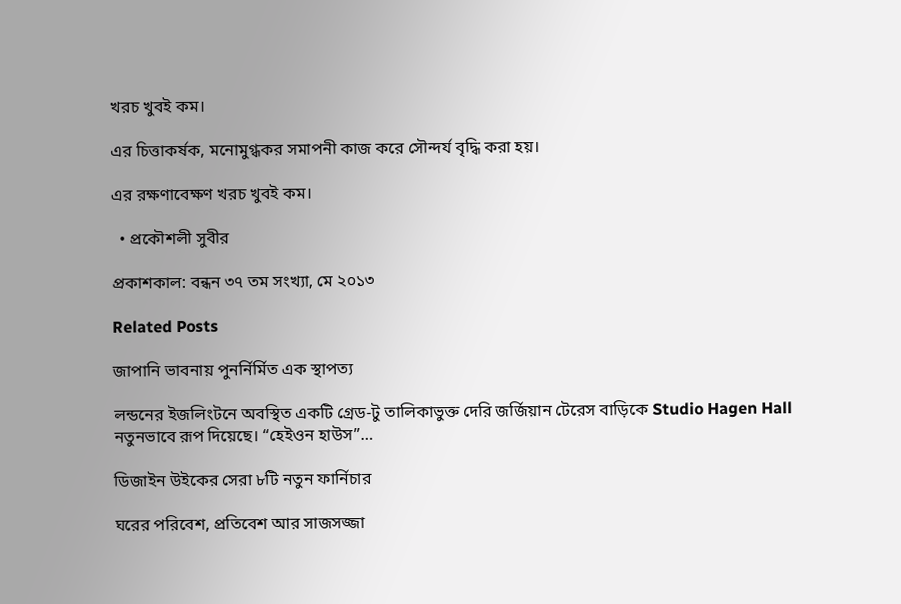খরচ খুবই কম।

এর চিত্তাকর্ষক, মনোমুগ্ধকর সমাপনী কাজ করে সৌন্দর্য বৃদ্ধি করা হয়।

এর রক্ষণাবেক্ষণ খরচ খুবই কম।

  • প্রকৌশলী সুবীর

প্রকাশকাল: বন্ধন ৩৭ তম সংখ্যা, মে ২০১৩

Related Posts

জাপানি ভাবনায় পুনর্নির্মিত এক স্থাপত্য

লন্ডনের ইজলিংটনে অবস্থিত একটি গ্রেড-টু তালিকাভুক্ত দেরি জর্জিয়ান টেরেস বাড়িকে Studio Hagen Hall নতুনভাবে রূপ দিয়েছে। “হেইওন হাউস”…

ডিজাইন উইকের সেরা ৮টি নতুন ফার্নিচার

ঘরের পরিবেশ, প্রতিবেশ আর সাজসজ্জা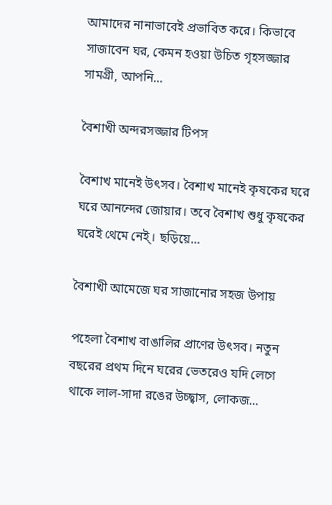আমাদের নানাভাবেই প্রভাবিত করে। কিভাবে সাজাবেন ঘর, কেমন হওয়া উচিত গৃহসজ্জার সামগ্রী, আপনি…

বৈশাখী অন্দরসজ্জার টিপস

বৈশাখ মানেই উৎসব। বৈশাখ মানেই কৃষকের ঘরে ঘরে আনন্দের জোয়ার। তবে বৈশাখ শুধু কৃষকের ঘরেই থেমে নেই্। ছড়িয়ে…

বৈশাখী আমেজে ঘর সাজানোর সহজ উপায়

পহেলা বৈশাখ বাঙালির প্রাণের উৎসব। নতুন বছরের প্রথম দিনে ঘরের ভেতরেও যদি লেগে থাকে লাল-সাদা রঙের উচ্ছ্বাস, লোকজ…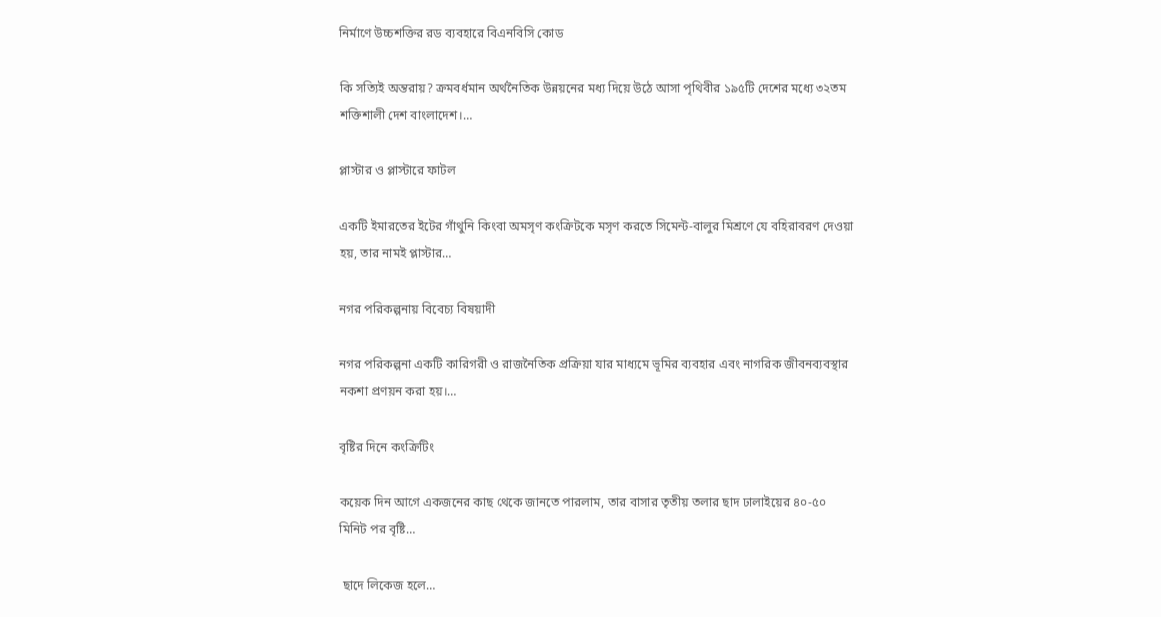নির্মাণে উচ্চশক্তির রড ব্যবহারে বিএনবিসি কোড

কি সত্যিই অন্তরায়? ক্রমবর্ধমান অর্থনৈতিক উন্নয়নের মধ্য দিয়ে উঠে আসা পৃথিবীর ১৯৫টি দেশের মধ্যে ৩২তম শক্তিশালী দেশ বাংলাদেশ।…

প্লাস্টার ও প্লাস্টারে ফাটল

একটি ইমারতের ইটের গাঁথুনি কিংবা অমসৃণ কংক্রিটকে মসৃণ করতে সিমেন্ট-বালুর মিশ্রণে যে বহিরাবরণ দেওয়া হয়, তার নামই প্লাস্টার…

নগর পরিকল্পনায় বিবেচ্য বিষয়াদী

নগর পরিকল্পনা একটি কারিগরী ও রাজনৈতিক প্রক্রিয়া যার মাধ্যমে ভূমির ব্যবহার এবং নাগরিক জীবনব্যবস্থার নকশা প্রণয়ন করা হয়।…

বৃষ্টির দিনে কংক্রিটিং

কয়েক দিন আগে একজনের কাছ থেকে জানতে পারলাম, তার বাসার তৃতীয় তলার ছাদ ঢালাইয়ের ৪০-৫০ মিনিট পর বৃষ্টি…

 ছাদে লিকেজ হলে…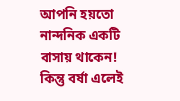আপনি হয়তো নান্দনিক একটি বাসায় থাকেন! কিন্তু বর্ষা এলেই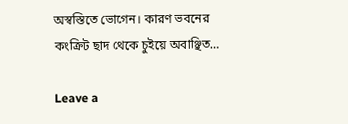অস্বস্তিতে ভোগেন। কারণ ভবনের কংক্রিট ছাদ থেকে চুইয়ে অবাঞ্ছিত…

Leave a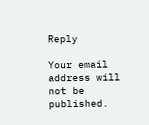Reply

Your email address will not be published.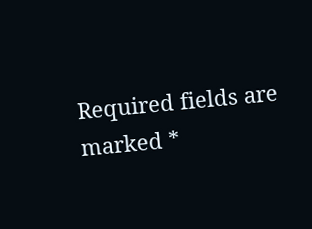Required fields are marked *